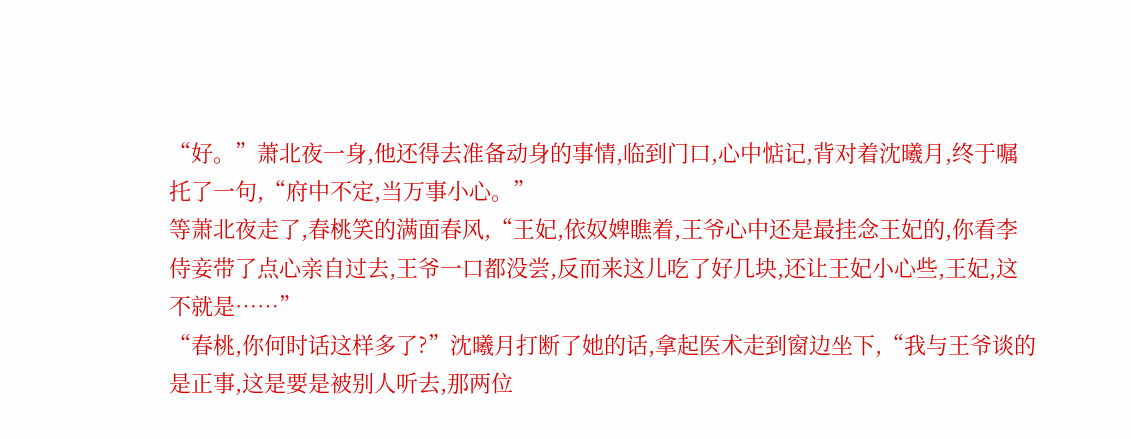“好。”萧北夜一身,他还得去准备动身的事情,临到门口,心中惦记,背对着沈曦月,终于嘱托了一句,“府中不定,当万事小心。”
等萧北夜走了,春桃笑的满面春风,“王妃,依奴婢瞧着,王爷心中还是最挂念王妃的,你看李侍妾带了点心亲自过去,王爷一口都没尝,反而来这儿吃了好几块,还让王妃小心些,王妃,这不就是……”
“春桃,你何时话这样多了?”沈曦月打断了她的话,拿起医术走到窗边坐下,“我与王爷谈的是正事,这是要是被别人听去,那两位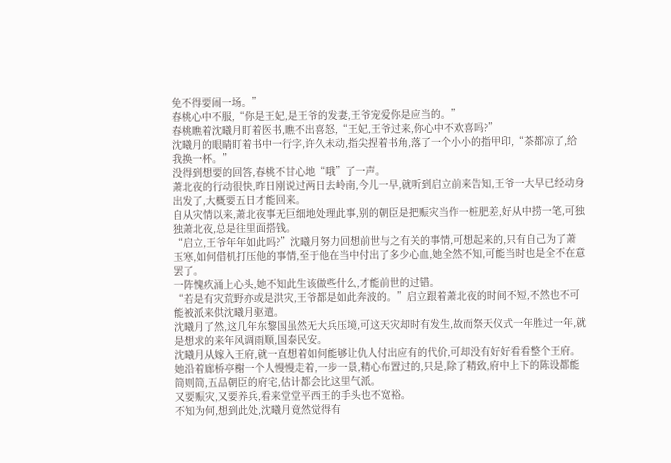免不得要闹一场。”
春桃心中不服,“你是王妃,是王爷的发妻,王爷宠爱你是应当的。”
春桃瞧着沈曦月盯着医书,瞧不出喜怒,“王妃,王爷过来,你心中不欢喜吗?”
沈曦月的眼睛盯着书中一行字,许久未动,指尖捏着书角,落了一个小小的指甲印,“茶都凉了,给我换一杯。”
没得到想要的回答,春桃不甘心地“哦”了一声。
萧北夜的行动很快,昨日刚说过两日去岭南,今儿一早,就听到启立前来告知,王爷一大早已经动身出发了,大概要五日才能回来。
自从灾情以来,萧北夜事无巨细地处理此事,别的朝臣是把赈灾当作一桩肥差,好从中捞一笔,可独独萧北夜,总是往里面搭钱。
“启立,王爷年年如此吗?”沈曦月努力回想前世与之有关的事情,可想起来的,只有自己为了萧玉寒,如何借机打压他的事情,至于他在当中付出了多少心血,她全然不知,可能当时也是全不在意罢了。
一阵愧疚涌上心头,她不知此生该做些什么,才能前世的过错。
“若是有灾荒野亦或是洪灾,王爷都是如此奔波的。”启立跟着萧北夜的时间不短,不然也不可能被派来供沈曦月驱遣。
沈曦月了然,这几年东黎国虽然无大兵压境,可这天灾却时有发生,故而祭天仪式一年胜过一年,就是想求的来年风调雨顺,国泰民安。
沈曦月从嫁入王府,就一直想着如何能够让仇人付出应有的代价,可却没有好好看看整个王府。
她沿着廊桥亭榭一个人慢慢走着,一步一景,精心布置过的,只是,除了精致,府中上下的陈设都能简则简,五品朝臣的府宅,估计都会比这里气派。
又要赈灾,又要养兵,看来堂堂平西王的手头也不宽裕。
不知为何,想到此处,沈曦月竟然觉得有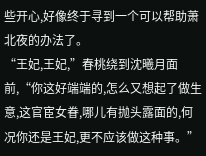些开心,好像终于寻到一个可以帮助萧北夜的办法了。
“王妃,王妃,”春桃绕到沈曦月面前,“你这好端端的,怎么又想起了做生意,这官宦女眷,哪儿有抛头露面的,何况你还是王妃,更不应该做这种事。”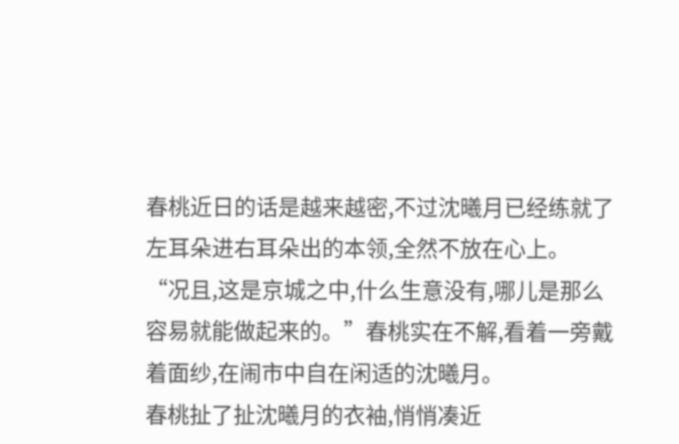春桃近日的话是越来越密,不过沈曦月已经练就了左耳朵进右耳朵出的本领,全然不放在心上。
“况且,这是京城之中,什么生意没有,哪儿是那么容易就能做起来的。”春桃实在不解,看着一旁戴着面纱,在闹市中自在闲适的沈曦月。
春桃扯了扯沈曦月的衣袖,悄悄凑近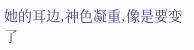她的耳边,神色凝重,像是要变了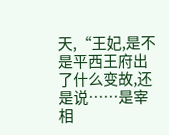天,“王妃,是不是平西王府出了什么变故,还是说……是宰相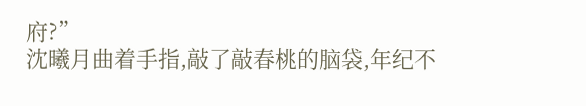府?”
沈曦月曲着手指,敲了敲春桃的脑袋,年纪不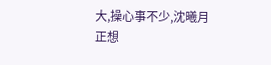大,操心事不少,沈曦月正想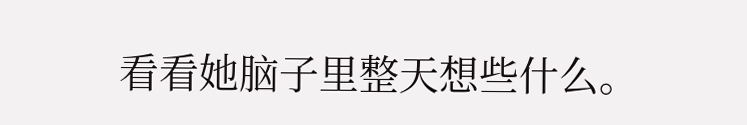看看她脑子里整天想些什么。